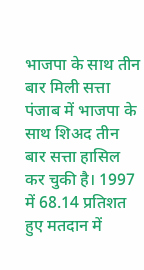भाजपा के साथ तीन बार मिली सत्ता
पंजाब में भाजपा के साथ शिअद तीन बार सत्ता हासिल कर चुकी है। 1997 में 68.14 प्रतिशत हुए मतदान में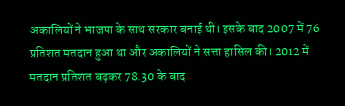अकालियों ने भाजपा के साथ सरकार बनाई थी। इसके बाद 2007 में 76 प्रतिशत मतदान हुआ था और अकालियों ने सत्ता हासिल की। 2012 में मतदान प्रतिशत बढ़कर 78.30 के बाद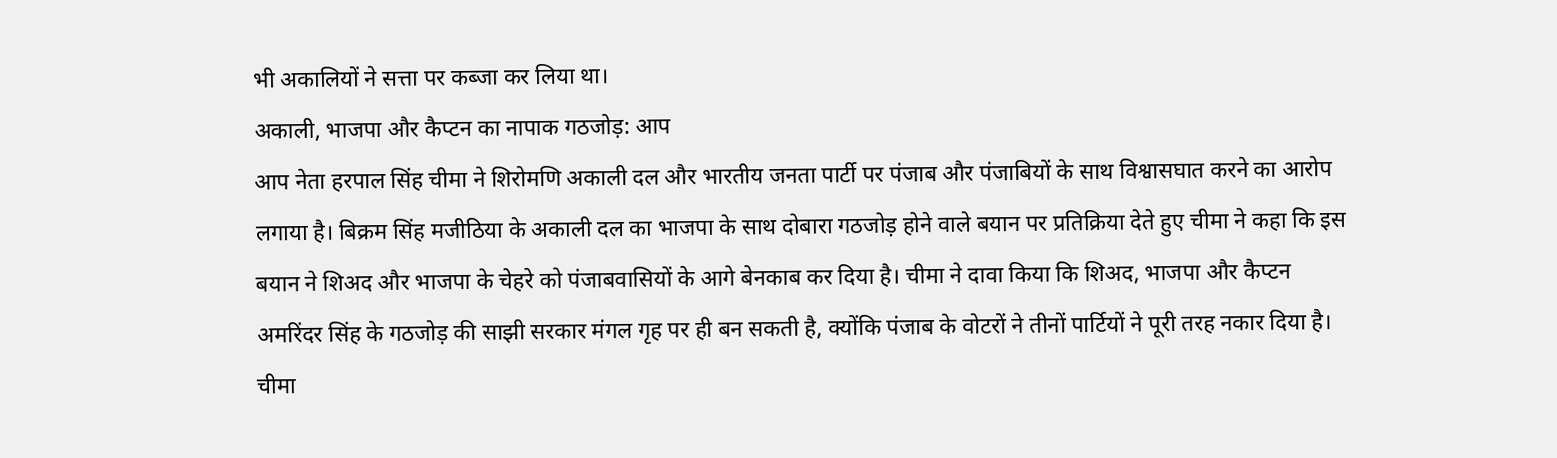भी अकालियों ने सत्ता पर कब्जा कर लिया था।
अकाली, भाजपा और कैप्टन का नापाक गठजोड़: आप
आप नेता हरपाल सिंह चीमा ने शिरोमणि अकाली दल और भारतीय जनता पार्टी पर पंजाब और पंजाबियों के साथ विश्वासघात करने का आरोप लगाया है। बिक्रम सिंह मजीठिया के अकाली दल का भाजपा के साथ दोबारा गठजोड़ होने वाले बयान पर प्रतिक्रिया देते हुए चीमा ने कहा कि इस बयान ने शिअद और भाजपा के चेहरे को पंजाबवासियों के आगे बेनकाब कर दिया है। चीमा ने दावा किया कि शिअद, भाजपा और कैप्टन अमरिंदर सिंह के गठजोड़ की साझी सरकार मंगल गृह पर ही बन सकती है, क्योंकि पंजाब के वोटरों ने तीनों पार्टियों ने पूरी तरह नकार दिया है।
चीमा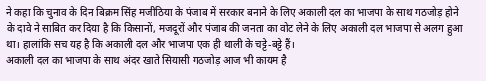ने कहा कि चुनाव के दिन बिक्रम सिंह मजीठिया के पंजाब में सरकार बनाने के लिए अकाली दल का भाजपा के साथ गठजोड़ होने के दावे ने साबित कर दिया है कि किसानों, मजदूरों और पंजाब की जनता का वोट लेने के लिए अकाली दल भाजपा से अलग हुआ था। हालांकि सच यह है कि अकाली दल और भाजपा एक ही थाली के चट्टे-बट्टे हैं।
अकाली दल का भाजपा के साथ अंदर खाते सियासी गठजोड़ आज भी कायम है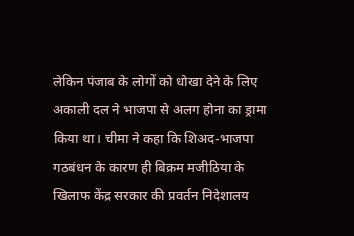लेकिन पंजाब के लोगों को धोखा देने के लिए अकाली दल ने भाजपा से अलग होना का ड्रामा किया था। चीमा ने कहा कि शिअद-भाजपा गठबंधन के कारण ही बिक्रम मजीठिया के खिलाफ केंद्र सरकार की प्रवर्तन निदेशालय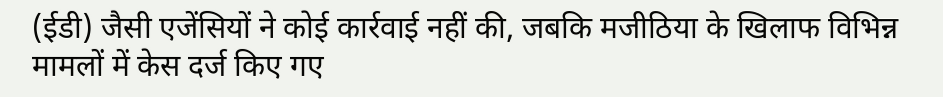(ईडी) जैसी एजेंसियों ने कोई कार्रवाई नहीं की, जबकि मजीठिया के खिलाफ विभिन्न मामलों में केस दर्ज किए गए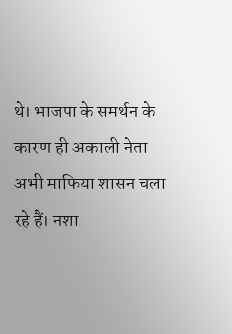थे। भाजपा के समर्थन के कारण ही अकाली नेता अभी माफिया शासन चला रहे हैं। नशा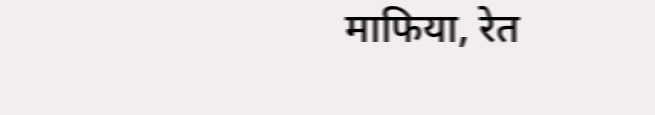माफिया, रेत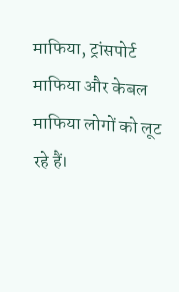माफिया, ट्रांसपोर्ट माफिया और केबल माफिया लोगों को लूट रहे हैं।